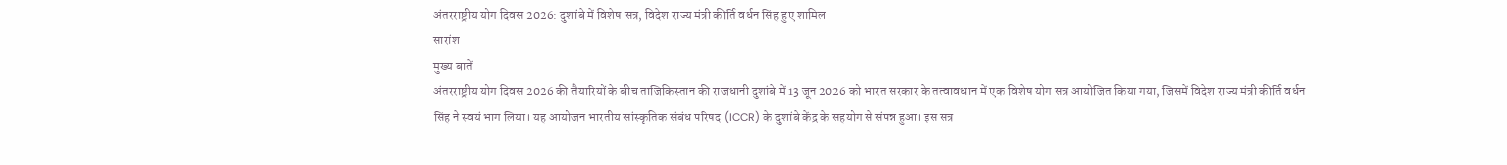अंतरराष्ट्रीय योग दिवस 2026: दुशांबे में विशेष सत्र, विदेश राज्य मंत्री कीर्ति वर्धन सिंह हुए शामिल
सारांश
मुख्य बातें
अंतरराष्ट्रीय योग दिवस 2026 की तैयारियों के बीच ताजिकिस्तान की राजधानी दुशांबे में 13 जून 2026 को भारत सरकार के तत्वावधान में एक विशेष योग सत्र आयोजित किया गया, जिसमें विदेश राज्य मंत्री कीर्ति वर्धन सिंह ने स्वयं भाग लिया। यह आयोजन भारतीय सांस्कृतिक संबंध परिषद (ICCR) के दुशांबे केंद्र के सहयोग से संपन्न हुआ। इस सत्र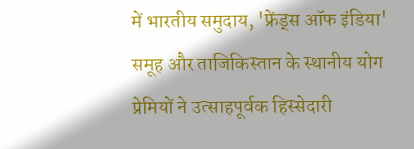में भारतीय समुदाय, 'फ्रेंड्स ऑफ इंडिया' समूह और ताजिकिस्तान के स्थानीय योग प्रेमियों ने उत्साहपूर्वक हिस्सेदारी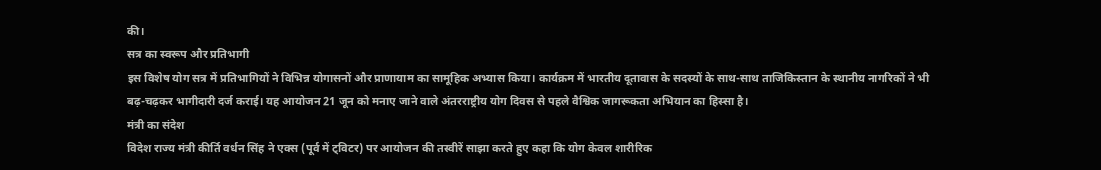की।
सत्र का स्वरूप और प्रतिभागी
इस विशेष योग सत्र में प्रतिभागियों ने विभिन्न योगासनों और प्राणायाम का सामूहिक अभ्यास किया। कार्यक्रम में भारतीय दूतावास के सदस्यों के साथ-साथ ताजिकिस्तान के स्थानीय नागरिकों ने भी बढ़-चढ़कर भागीदारी दर्ज कराई। यह आयोजन 21 जून को मनाए जाने वाले अंतरराष्ट्रीय योग दिवस से पहले वैश्विक जागरूकता अभियान का हिस्सा है।
मंत्री का संदेश
विदेश राज्य मंत्री कीर्ति वर्धन सिंह ने एक्स (पूर्व में ट्विटर) पर आयोजन की तस्वीरें साझा करते हुए कहा कि योग केवल शारीरिक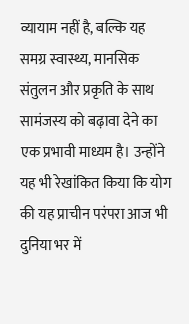व्यायाम नहीं है, बल्कि यह समग्र स्वास्थ्य, मानसिक संतुलन और प्रकृति के साथ सामंजस्य को बढ़ावा देने का एक प्रभावी माध्यम है। उन्होंने यह भी रेखांकित किया कि योग की यह प्राचीन परंपरा आज भी दुनिया भर में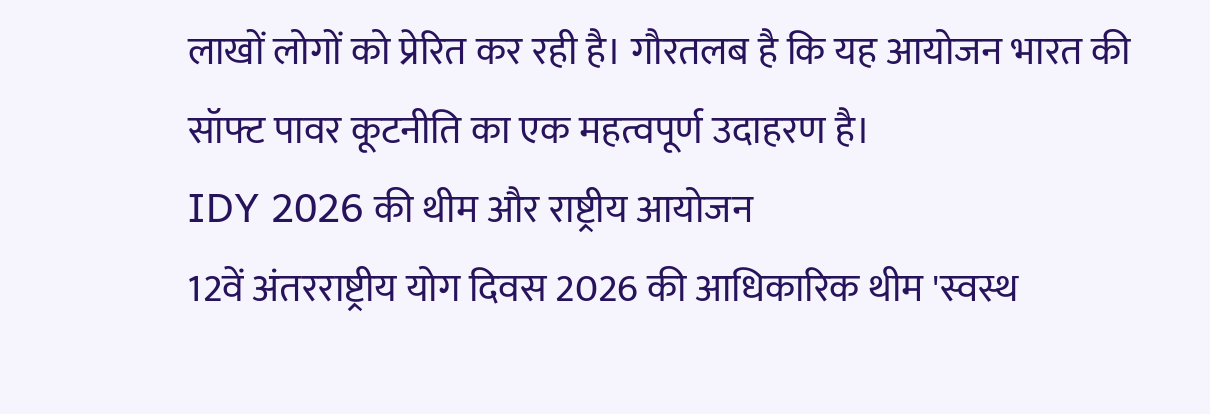लाखों लोगों को प्रेरित कर रही है। गौरतलब है कि यह आयोजन भारत की सॉफ्ट पावर कूटनीति का एक महत्वपूर्ण उदाहरण है।
IDY 2026 की थीम और राष्ट्रीय आयोजन
12वें अंतरराष्ट्रीय योग दिवस 2026 की आधिकारिक थीम 'स्वस्थ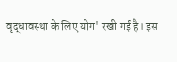वृद्धावस्था के लिए योग' रखी गई है। इस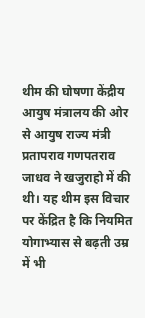थीम की घोषणा केंद्रीय आयुष मंत्रालय की ओर से आयुष राज्य मंत्री प्रतापराव गणपतराव जाधव ने खजुराहो में की थी। यह थीम इस विचार पर केंद्रित है कि नियमित योगाभ्यास से बढ़ती उम्र में भी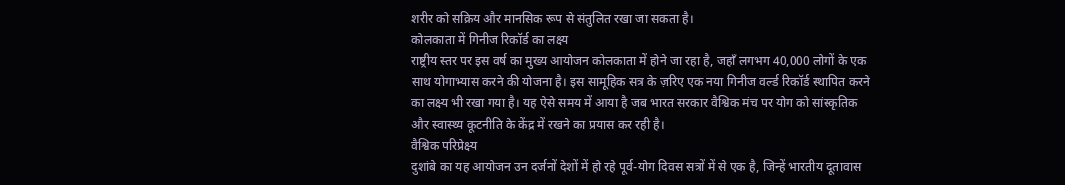शरीर को सक्रिय और मानसिक रूप से संतुलित रखा जा सकता है।
कोलकाता में गिनीज रिकॉर्ड का लक्ष्य
राष्ट्रीय स्तर पर इस वर्ष का मुख्य आयोजन कोलकाता में होने जा रहा है, जहाँ लगभग 40,000 लोगों के एक साथ योगाभ्यास करने की योजना है। इस सामूहिक सत्र के ज़रिए एक नया गिनीज वर्ल्ड रिकॉर्ड स्थापित करने का लक्ष्य भी रखा गया है। यह ऐसे समय में आया है जब भारत सरकार वैश्विक मंच पर योग को सांस्कृतिक और स्वास्थ्य कूटनीति के केंद्र में रखने का प्रयास कर रही है।
वैश्विक परिप्रेक्ष्य
दुशांबे का यह आयोजन उन दर्जनों देशों में हो रहे पूर्व-योग दिवस सत्रों में से एक है, जिन्हें भारतीय दूतावास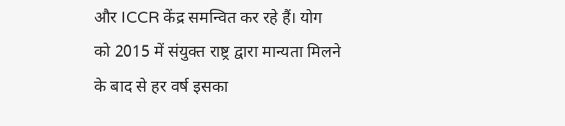और ICCR केंद्र समन्वित कर रहे हैं। योग को 2015 में संयुक्त राष्ट्र द्वारा मान्यता मिलने के बाद से हर वर्ष इसका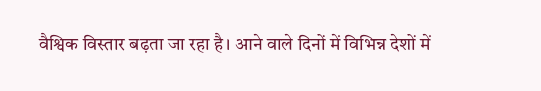वैश्विक विस्तार बढ़ता जा रहा है। आने वाले दिनों में विभिन्न देशों में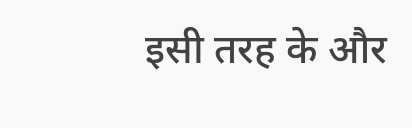इसी तरह के और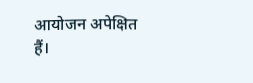आयोजन अपेक्षित हैं।